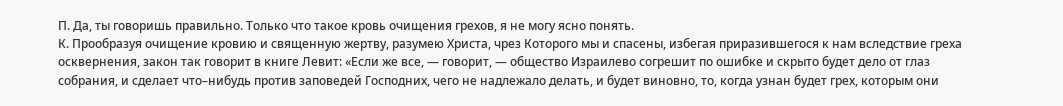П. Да, ты говоришь правильно. Только что такое кровь очищения грехов, я не могу ясно понять.
К. Прообразуя очищение кровию и священную жертву, разумею Христа, чрез Которого мы и спасены, избегая приразившегося к нам вследствие греха осквернения, закон так говорит в книге Левит: «Если же все, — говорит, — общество Израилево согрешит по ошибке и скрыто будет дело от глаз собрания, и сделает что–нибудь против заповедей Господних, чего не надлежало делать, и будет виновно, то, когда узнан будет грех, которым они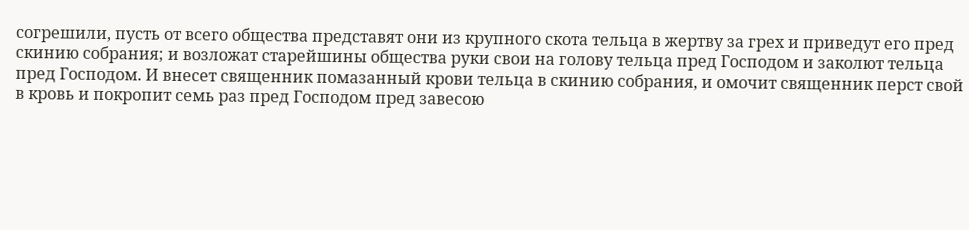согрешили, пусть от всего общества представят они из крупного скота тельца в жертву за грех и приведут его пред скинию собрания; и возложат старейшины общества руки свои на голову тельца пред Господом и заколют тельца пред Господом. И внесет священник помазанный крови тельца в скинию собрания, и омочит священник перст свой в кровь и покропит семь раз пред Господом пред завесою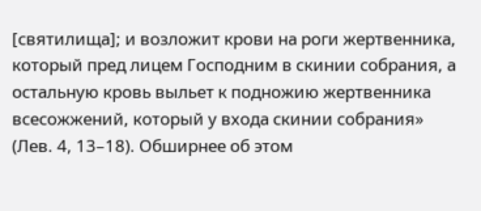[святилища]; и возложит крови на роги жертвенника, который пред лицем Господним в скинии собрания, а остальную кровь выльет к подножию жертвенника всесожжений, который у входа скинии собрания» (Лев. 4, 13–18). Обширнее об этом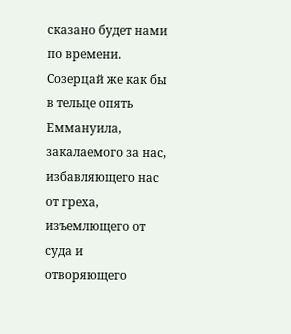сказано будет нами по времени. Созерцай же как бы в тельце опять Еммануила, закалаемого за нас, избавляющего нас от греха, изъемлющего от суда и отворяющего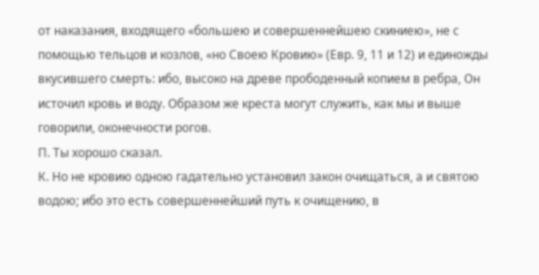от наказания, входящего «большею и совершеннейшею скиниею», не с помощью тельцов и козлов, «но Своею Кровию» (Евр. 9, 11 и 12) и единожды вкусившего смерть: ибо, высоко на древе прободенный копием в ребра, Он источил кровь и воду. Образом же креста могут служить, как мы и выше говорили, оконечности рогов.
П. Ты хорошо сказал.
К. Но не кровию одною гадательно установил закон очищаться, а и святою водою; ибо это есть совершеннейший путь к очищению, в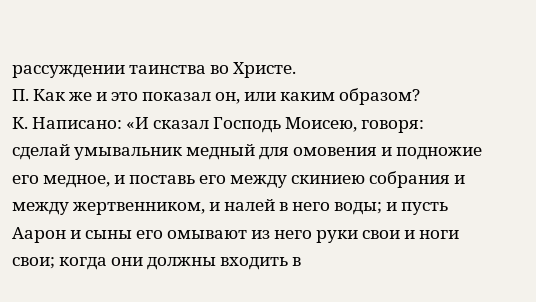рассуждении таинства во Христе.
П. Как же и это показал он, или каким образом?
К. Написано: «И сказал Господь Моисею, говоря: сделай умывальник медный для омовения и подножие его медное, и поставь его между скиниею собрания и между жертвенником, и налей в него воды; и пусть Аарон и сыны его омывают из него руки свои и ноги свои; когда они должны входить в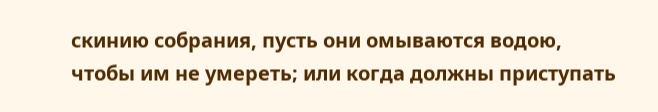скинию собрания, пусть они омываются водою, чтобы им не умереть; или когда должны приступать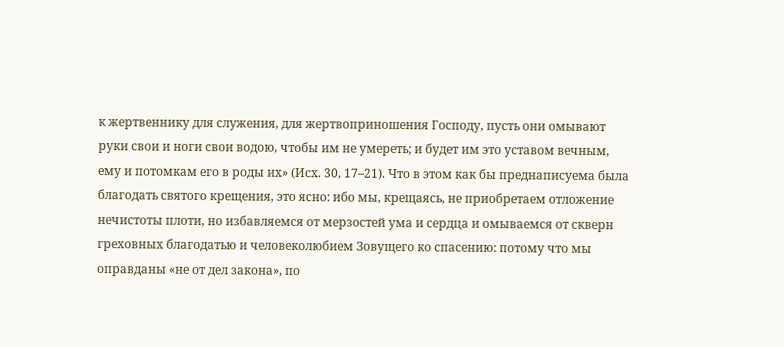к жертвеннику для служения, для жертвоприношения Господу, пусть они омывают руки свои и ноги свои водою, чтобы им не умереть; и будет им это уставом вечным, ему и потомкам его в роды их» (Исх. 30, 17–21). Что в этом как бы преднаписуема была благодать святого крещения, это ясно: ибо мы, крещаясь, не приобретаем отложение нечистоты плоти, но избавляемся от мерзостей ума и сердца и омываемся от скверн греховных благодатью и человеколюбием Зовущего ко спасению: потому что мы оправданы «не от дел закона», по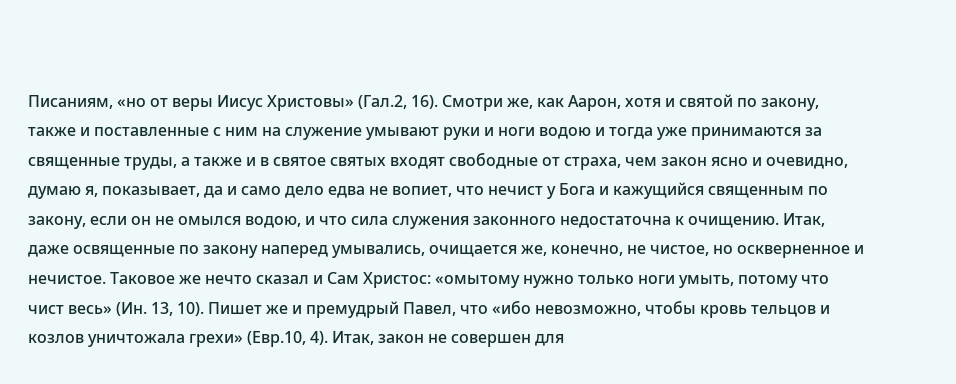Писаниям, «но от веры Иисус Христовы» (Гал.2, 16). Смотри же, как Аарон, хотя и святой по закону, также и поставленные с ним на служение умывают руки и ноги водою и тогда уже принимаются за священные труды, а также и в святое святых входят свободные от страха, чем закон ясно и очевидно, думаю я, показывает, да и само дело едва не вопиет, что нечист у Бога и кажущийся священным по закону, если он не омылся водою, и что сила служения законного недостаточна к очищению. Итак, даже освященные по закону наперед умывались, очищается же, конечно, не чистое, но оскверненное и нечистое. Таковое же нечто сказал и Сам Христос: «омытому нужно только ноги умыть, потому что чист весь» (Ин. 13, 10). Пишет же и премудрый Павел, что «ибо невозможно, чтобы кровь тельцов и козлов уничтожала грехи» (Евр.10, 4). Итак, закон не совершен для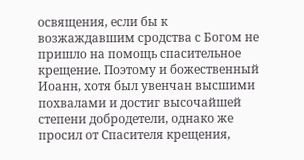освящения, если бы к возжаждавшим сродства с Богом не пришло на помощь спасительное крещение. Поэтому и божественный Иоанн, хотя был увенчан высшими похвалами и достиг высочайшей степени добродетели, однако же просил от Спасителя крещения,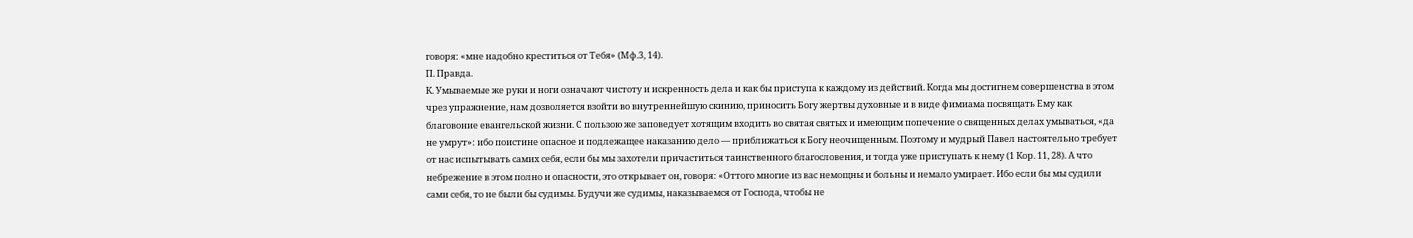говоря: «мне надобно креститься от Тебя» (Мф.3, 14).
П. Правда.
К. Умываемые же руки и ноги означают чистоту и искренность дела и как бы приступа к каждому из действий. Когда мы достигнем совершенства в этом чрез упражнение, нам дозволяется взойти во внутреннейшую скинию, приносить Богу жертвы духовные и в виде фимиама посвящать Ему как благовоние евангельской жизни. С пользою же заповедует хотящим входить во святая святых и имеющим попечение о священных делах умываться, «да не умрут»: ибо поистине опасное и подлежащее наказанию дело — приближаться к Богу неочищенным. Поэтому и мудрый Павел настоятельно требует от нас испытывать самих себя, если бы мы захотели причаститься таинственного благословения, и тогда уже приступать к нему (1 Кор. 11, 28). А что небрежение в этом полно и опасности, это открывает он, говоря: «Оттого многие из вас немощны и больны и немало умирает. Ибо если бы мы судили сами себя, то не были бы судимы. Будучи же судимы, наказываемся от Господа, чтобы не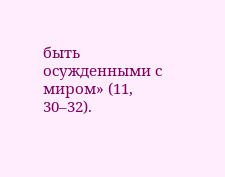быть осужденными с миром» (11, 30–32).